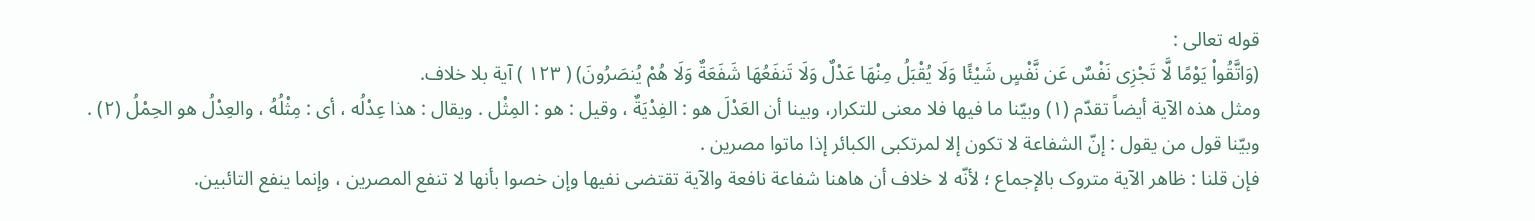قوله تعالى :
(وَاتَّقُواْ یَوْمًا لَّا تَجْزِى نَفْسٌ عَن نَّفْسٍ شَیْئًا وَلَا یُقْبَلُ مِنْهَا عَدْلٌ وَلَا تَنفَعُهَا شَفَعَةٌ وَلَا هُمْ یُنصَرُونَ) ( ١٢٣ ) آية بلا خلاف.
ومثل هذه الآیة أیضاً تقدّم (١) وبیّنا ما فیها فلا معنى للتکرار، وبینا أن العَدْلَ هو : الفِدْیَةٌ ، وقیل : هو : المِثْل . ویقال : هذا عِدْلُه ، أی : مِثْلُهُ ، والعِدْلُ هو الحِمْلُ (٢) .
وبیّنا قول من یقول : إنّ الشفاعة لا تکون إلا لمرتکبی الکبائر إذا ماتوا مصرین .
فإن قلنا : ظاهر الآیة متروک بالإجماع ؛ لأنّه لا خلاف أن هاهنا شفاعة نافعة والآیة تقتضی نفیها وإن خصوا بأنها لا تنفع المصرین ، وإنما ینفع التائبین.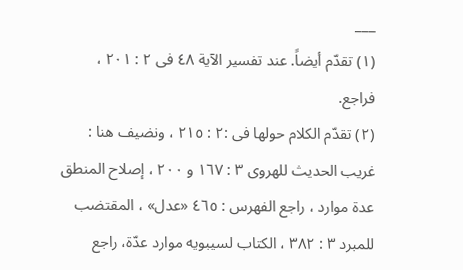___
(١) تقدّم أیضاً. عند تفسیر الآیة ٤٨ فی ٢ : ٢٠١ ، فراجع.
(٢) تقدّم الکلام حولها فی :٢ : ٢١٥ ، ونضیف هنا : غریب الحدیث للهروی ٣ : ١٦٧ و ٢٠٠ ، إصلاح المنطق عدة موارد ، راجع الفهرس : ٤٦٥ «عدل» ، المقتضب للمبرد ٣ : ٣٨٢ ، الکتاب لسیبویه موارد عدّة، راجع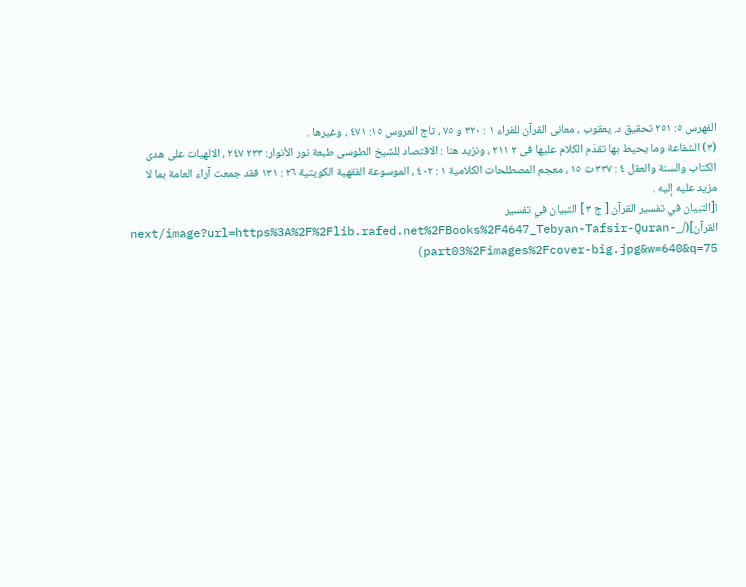الفهرس ٥: ٢٥١ تحقیق د. یعقوب ، معانی القرآن للفراء ١ : ٣٢٠ و ٧٥ ، تاج العروس ١٥: ٤٧١ ، وغیرها .
(٣) الشفاعة وما یحیط بها تقدّم الکلام علیها فی ٢ ٢١١ ، ونزید هنا : الاقتصاد للشیخ الطوسی طبعة نور الأنوار: ٢٣٣ ٢٤٧ ، الالهیات على هدى الکتاب والسنة والعقل ٤ : ٣٣٧ ت ١٥ ، معجم المصطلحات الکلامیة ١ : ٤٠٢ ، الموسوعة الفقهیة الکویتیة ٢٦ : ١٣١ فقد جمعت آراء العامة بما لا مزید علیه إلیه .
![التبيان في تفسير القرآن [ ج ٣ ] التبيان في تفسير القرآن](/_next/image?url=https%3A%2F%2Flib.rafed.net%2FBooks%2F4647_Tebyan-Tafsir-Quran-part03%2Fimages%2Fcover-big.jpg&w=640&q=75)